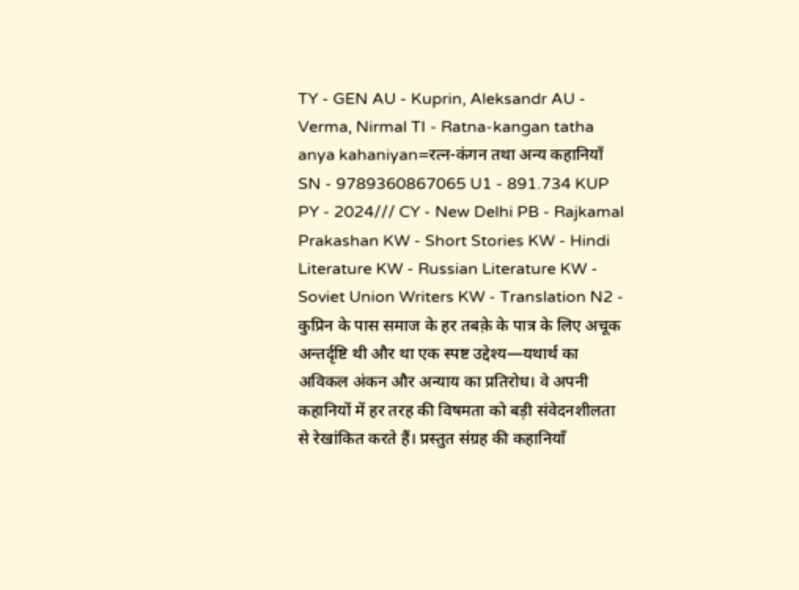TY - GEN AU - Kuprin, Aleksandr AU - Verma, Nirmal TI - Ratna-kangan tatha anya kahaniyan=रत्न-कंगन तथा अन्य कहानियाँ SN - 9789360867065 U1 - 891.734 KUP PY - 2024/// CY - New Delhi PB - Rajkamal Prakashan KW - Short Stories KW - Hindi Literature KW - Russian Literature KW - Soviet Union Writers KW - Translation N2 - कुप्रिन के पास समाज के हर तबक़े के पात्र के लिए अचूक अन्तर्दृष्टि थी और था एक स्पष्ट उद्देश्य—यथार्थ का अविकल अंकन और अन्याय का प्रतिरोध। वे अपनी कहानियों में हर तरह की विषमता को बड़ी संवेदनशीलता से रेखांकित करते हैं। प्रस्तुत संग्रह की कहानियाँ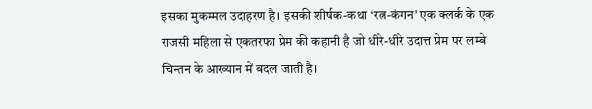इसका मुकम्मल उदाहरण है। इसकी शीर्षक-कथा ‘रत्न-कंगन’ एक क्लर्क के एक राजसी महिला से एकतरफा प्रेम की कहानी है जो धीरे-धीरे उदात्त प्रेम पर लम्बे चिन्तन के आख्यान में बदल जाती है।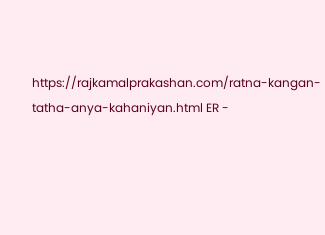https://rajkamalprakashan.com/ratna-kangan-tatha-anya-kahaniyan.html ER -